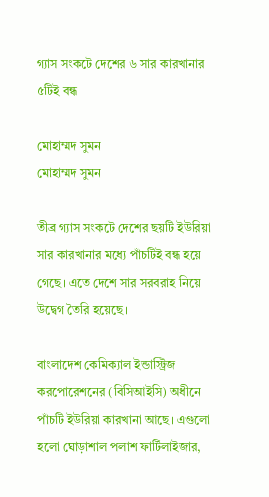গ্যাস সংকটে দেশের ৬ সার কারখানার ৫টিই বন্ধ

মোহাম্মদ সুমন
মোহাম্মদ সুমন

তীব্র গ্যাস সংকটে দেশের ছয়টি ইউরিয়া সার কারখানার মধ্যে পাঁচটিই বন্ধ হয়ে গেছে। এতে দেশে সার সরবরাহ নিয়ে উদ্বেগ তৈরি হয়েছে।

বাংলাদেশ কেমিক্যাল ইন্ডাস্ট্রিজ করপোরেশনের (বিসিআইসি) অধীনে পাঁচটি ইউরিয়া কারখানা আছে। এগুলো হলো ঘোড়াশাল পলাশ ফার্টিলাইজার,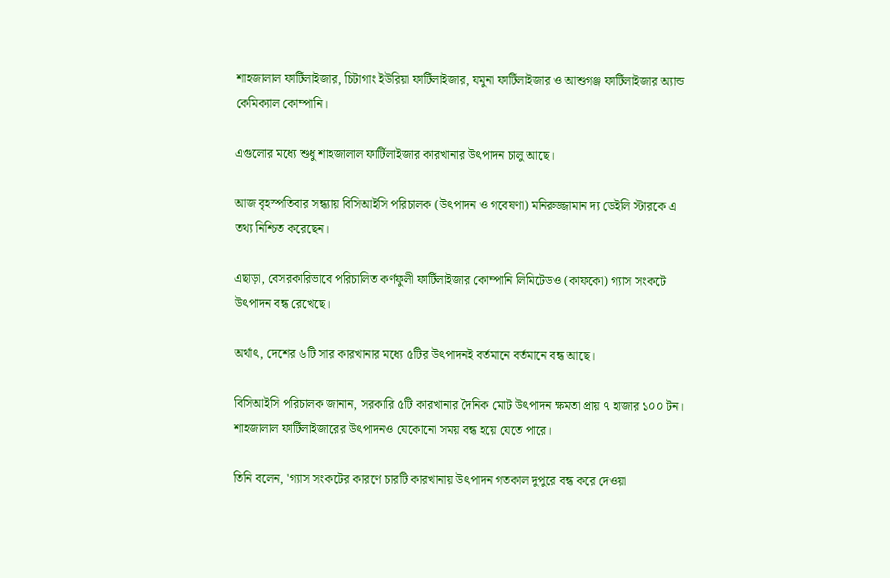শাহজালাল ফার্টিলাইজার, চিটাগাং ইউরিয়া ফার্টিলাইজার, যমুনা ফার্টিলাইজার ও আশুগঞ্জ ফার্টিলাইজার অ্যান্ড কেমিক্যাল কোম্পানি।

এগুলোর মধ্যে শুধু শাহজালাল ফার্টিলাইজার কারখানার উৎপাদন চালু আছে।

আজ বৃহস্পতিবার সন্ধ্যায় বিসিআইসি পরিচালক (উৎপাদন ও গবেষণা) মনিরুজ্জামান দ্য ডেইলি স্টারকে এ তথ্য নিশ্চিত করেছেন।

এছাড়া, বেসরকারিভাবে পরিচালিত কর্ণফুলী ফার্টিলাইজার কোম্পানি লিমিটেডও (কাফকো) গ্যাস সংকটে উৎপাদন বন্ধ রেখেছে।

অর্থাৎ, দেশের ৬টি সার কারখানার মধ্যে ৫টির উৎপাদনই বর্তমানে বর্তমানে বন্ধ আছে।

বিসিআইসি পরিচালক জানান, সরকারি ৫টি কারখানার দৈনিক মোট উৎপাদন ক্ষমতা প্রায় ৭ হাজার ১০০ টন। শাহজালাল ফার্টিলাইজারের উৎপাদনও যেকোনো সময় বন্ধ হয়ে যেতে পারে।

তিনি বলেন, 'গ্যাস সংকটের কারণে চারটি কারখানায় উৎপাদন গতকাল দুপুরে বন্ধ করে দেওয়া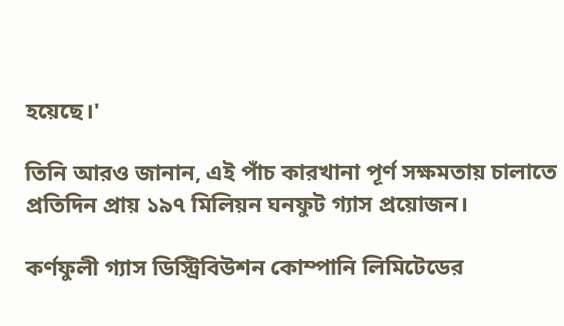হয়েছে।'

তিনি আরও জানান, এই পাঁচ কারখানা পূর্ণ সক্ষমতায় চালাতে প্রতিদিন প্রায় ১৯৭ মিলিয়ন ঘনফুট গ্যাস প্রয়োজন।

কর্ণফুলী গ্যাস ডিস্ট্রিবিউশন কোম্পানি লিমিটেডের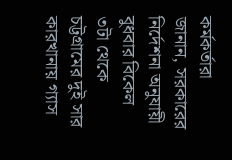কর্মকর্তারা জানান, সরকারের নির্দেশনা অনুযায়ী বুধবার বিকেল ৩টা থেকে চট্টগ্রামের দুই সার কারখানায় গ্যাস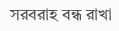সরবরাহ বন্ধ রাখা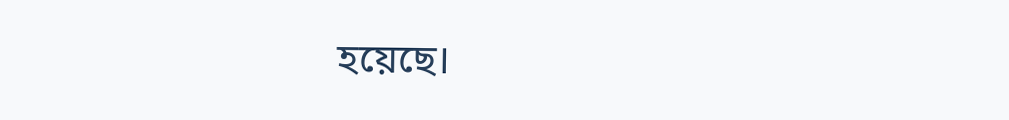হয়েছে।